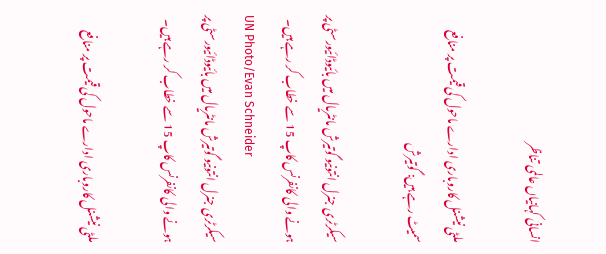انسانی کہانیاں عالمی تناظر

ملٹی نیشنل کاروباری ادارے ماحول کی قیمت پر منافع سمیٹ رہے ہیں: گوتیرش

سیکرٹری جنرل انتونیو گوتیرش مانٹریال میں بائیوڈائیورسٹی پر ہونے والی کانفرنس کاپ 15 سے خطاب کر رہے ہیں۔
UN Photo/Evan Schneider
سیکرٹری جنرل انتونیو گوتیرش مانٹریال میں بائیوڈائیورسٹی پر ہونے والی کانفرنس کاپ 15 سے خطاب کر رہے ہیں۔

ملٹی نیشنل کاروباری ادارے ماحول کی قیمت پر منافع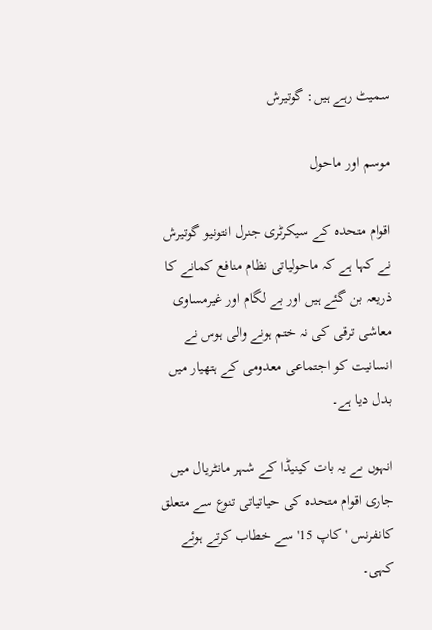سمیٹ رہے ہیں: گوتیرش

موسم اور ماحول

اقوام متحدہ کے سیکرٹری جنرل انتونیو گوتیرش نے کہا ہے کہ ماحولیاتی نظام منافع کمانے کا ذریعہ بن گئے ہیں اور بے لگام اور غیرمساوی معاشی ترقی کی نہ ختم ہونے والی ہوس نے انسانیت کو اجتماعی معدومی کے ہتھیار میں بدل دیا ہے۔

انہوں ںے یہ بات کینیڈا کے شہر مانٹریال میں جاری اقوام متحدہ کی حیاتیاتی تنوع سے متعلق کانفرنس 'کاپ 15' سے خطاب کرتے ہوئے کہی۔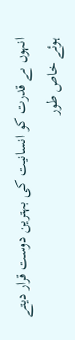انہوں ںے قدرت کو انسانیت کی بہترین دوست قرار دیتے ہوئے خاص طور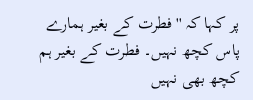پر کہا کہ ''فطرت کے بغیر ہمارے پاس کچھ نہیں۔ فطرت کے بغیر ہم کچھ بھی نہیں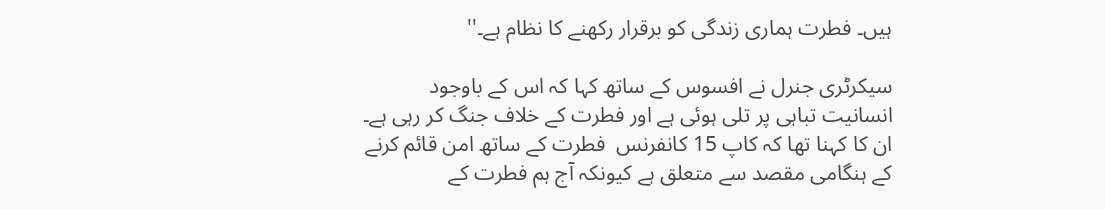ہیں۔ فطرت ہماری زندگی کو برقرار رکھنے کا نظام ہے۔''

سیکرٹری جنرل نے افسوس کے ساتھ کہا کہ اس کے باوجود انسانیت تباہی پر تلی ہوئی ہے اور فطرت کے خلاف جنگ کر رہی ہے۔ ان کا کہنا تھا کہ کاپ 15 کانفرنس  فطرت کے ساتھ امن قائم کرنے کے ہنگامی مقصد سے متعلق ہے کیونکہ آج ہم فطرت کے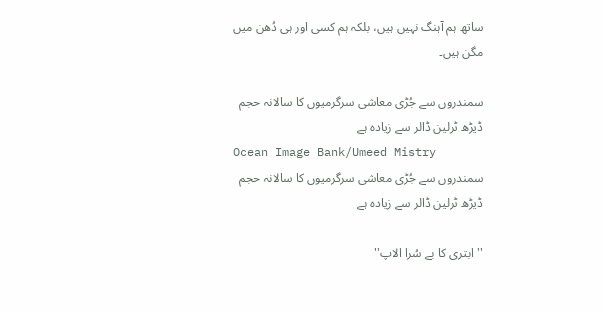ساتھ ہم آہنگ نہیں ہیں، بلکہ ہم کسی اور ہی دُھن میں مگن ہیں۔

سمندروں سے جُڑی معاشی سرگرمیوں کا سالانہ حجم ڈیڑھ ٹرلین ڈالر سے زیادہ ہے
Ocean Image Bank/Umeed Mistry
سمندروں سے جُڑی معاشی سرگرمیوں کا سالانہ حجم ڈیڑھ ٹرلین ڈالر سے زیادہ ہے

''ابتری کا بے سُرا الاپ''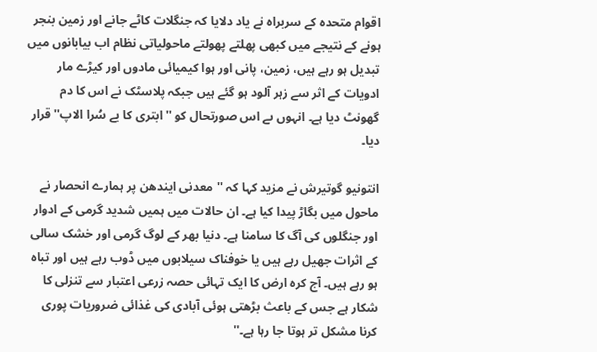اقوام متحدہ کے سربراہ نے یاد دلایا کہ جنگلات کاٹے جانے اور زمین بنجر ہونے کے نتیجے میں کبھی پھلتے پھولتے ماحولیاتی نظام اب بیابانوں میں تبدیل ہو رہے ہیں، زمین، پانی اور ہوا کیمیائی مادوں اور کیڑے مار ادویات کے اثر سے زہر آلود ہو گئے ہیں جبکہ پلاسٹک نے اس کا دم گھونٹ دیا ہے۔ انہوں ںے اس صورتحال کو ''ابتری کا بے سُرا الاپ'' قرار دیا۔

انتونیو گوتیرش نے مزید کہا کہ ''معدنی ایندھن پر ہمارے انحصار نے ماحول میں بگاڑ پیدا کیا ہے۔ ان حالات میں ہمیں شدید گرمی کے ادوار اور جنگلوں کی آگ کا سامنا ہے۔ دنیا بھر کے لوگ گرمی اور خشک سالی کے اثرات جھیل رہے ہیں یا خوفناک سیلابوں میں ڈوب رہے ہیں اور تباہ ہو رہے ہیں۔ آج کرہ ارض کا ایک تہائی حصہ زرعی اعتبار سے تنزلی کا شکار ہے جس کے باعث بڑھتی ہوئی آبادی کی غذائی ضروریات پوری کرنا مشکل تر ہوتا جا رہا ہے۔''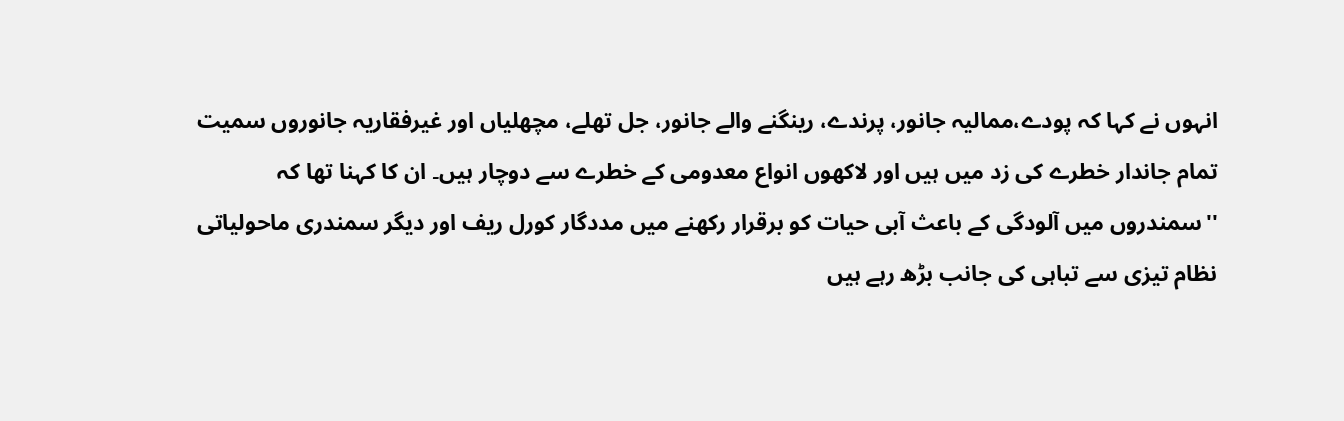انہوں نے کہا کہ پودے،ممالیہ جانور، پرندے، رینگنے والے جانور، جل تھلے، مچھلیاں اور غیرفقاریہ جانوروں سمیت تمام جاندار خطرے کی زد میں ہیں اور لاکھوں انواع معدومی کے خطرے سے دوچار ہیں۔ ان کا کہنا تھا کہ ''سمندروں میں آلودگی کے باعث آبی حیات کو برقرار رکھنے میں مددگار کورل ریف اور دیگر سمندری ماحولیاتی نظام تیزی سے تباہی کی جانب بڑھ رہے ہیں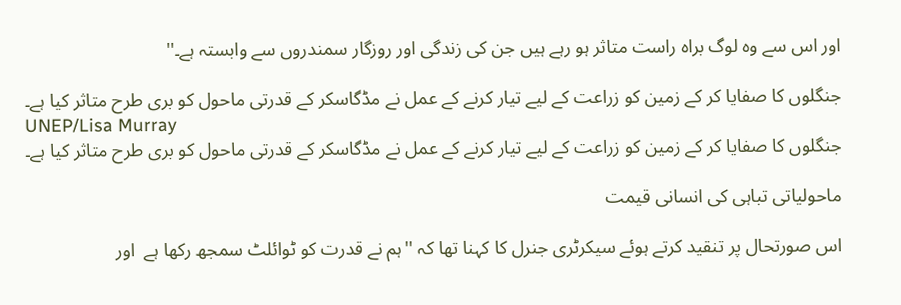اور اس سے وہ لوگ براہ راست متاثر ہو رہے ہیں جن کی زندگی اور روزگار سمندروں سے وابستہ ہے۔''

جنگلوں کا صفایا کر کے زمین کو زراعت کے لیے تیار کرنے کے عمل نے مڈگاسکر کے قدرتی ماحول کو بری طرح متاثر کیا ہے۔
UNEP/Lisa Murray
جنگلوں کا صفایا کر کے زمین کو زراعت کے لیے تیار کرنے کے عمل نے مڈگاسکر کے قدرتی ماحول کو بری طرح متاثر کیا ہے۔

ماحولیاتی تباہی کی انسانی قیمت

اس صورتحال پر تنقید کرتے ہوئے سیکرٹری جنرل کا کہنا تھا کہ ''ہم نے قدرت کو ٹوائلٹ سمجھ رکھا ہے  اور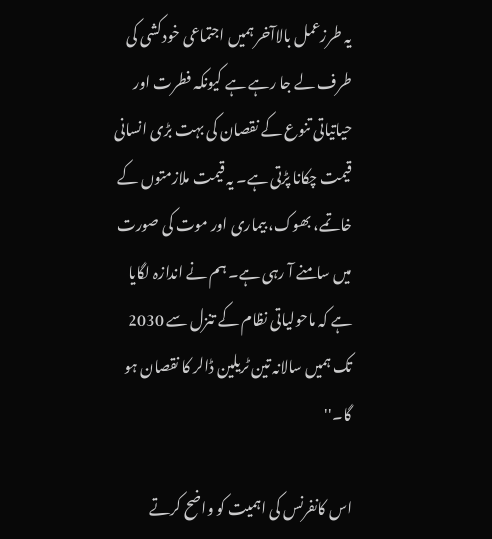یہ طرزعمل بالاآخر ہمیں اجتماعی خودکشی کی طرف لے جا رہے ہے کیونکہ فطرت اور حیاتیاتی تنوع کے نقصان کی بہت بڑی انسانی قیمت چکانا پڑتی ہے۔ یہ قیمت ملازمتوں کے خاتمے، بھوک، بیماری اور موت کی صورت میں سامنے آ رہی ہے۔ ہم نے اندازہ لگایا ہے کہ ماحولیاتی نظام کے تنزل سے 2030 تک ہمیں سالانہ تین ٹریلین ڈالر کا نقصان ہو گا۔''

اس کانفرنس کی اہمیت کو واضح کرتے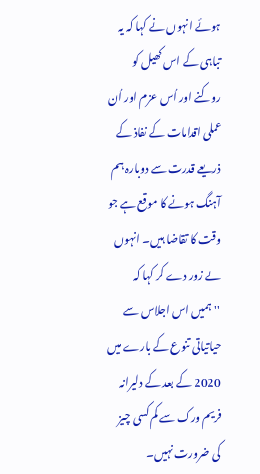ہوئے انہوں نے کہا کہ یہ تباہی کے اس کھیل کو روکنے اور اُس عزم اور اُن عملی اقدامات کے نفاذ کے ذریعے قدرت سے دوبارہ ہم آہنگ ہونے کا موقع ہے جو وقت کا تقاضا ہیں۔ انہوں ںے زور دے کر کہا کہ ''ہمیں اس اجلاس سے حیاتیاتی تنوع کے بارے میں 2020 کے بعد کے دلیرانہ فریم ورک سے کم کسی چیز کی ضرورت نہیں۔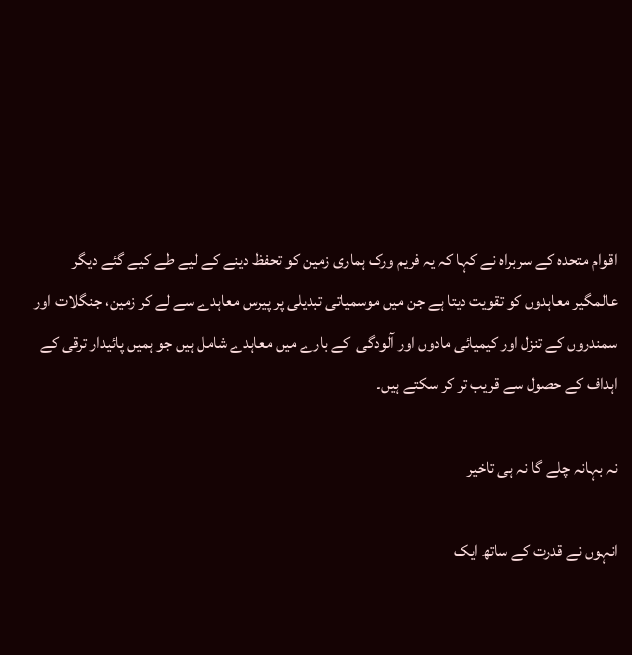اقوام متحدہ کے سربراہ نے کہا کہ یہ فریم ورک ہماری زمین کو تحفظ دینے کے لیے طے کیے گئے دیگر عالمگیر معاہدوں کو تقویت دیتا ہے جن میں موسمیاتی تبدیلی پر پیرس معاہدے سے لے کر زمین، جنگلات اور سمندروں کے تنزل اور کیمیائی مادوں اور آلودگی  کے بارے میں معاہدے شامل ہیں جو ہمیں پائیدار ترقی کے اہداف کے حصول سے قریب تر کر سکتے ہیں۔

نہ بہانہ چلے گا نہ ہی تاخیر

انہوں نے قدرت کے ساتھ ایک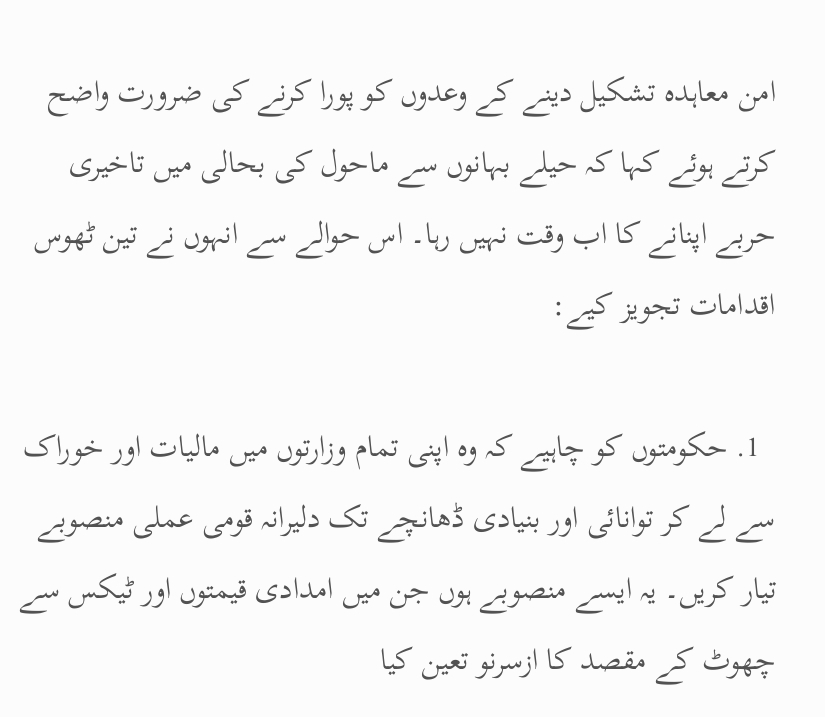امن معاہدہ تشکیل دینے کے وعدوں کو پورا کرنے کی ضرورت واضح کرتے ہوئے کہا کہ حیلے بہانوں سے ماحول کی بحالی میں تاخیری حربے اپنانے کا اب وقت نہیں رہا۔ اس حوالے سے انہوں نے تین ٹھوس اقدامات تجویز کیے:

  1. حکومتوں کو چاہیے کہ وہ اپنی تمام وزارتوں میں مالیات اور خوراک سے لے کر توانائی اور بنیادی ڈھانچے تک دلیرانہ قومی عملی منصوبے تیار کریں۔ یہ ایسے منصوبے ہوں جن میں امدادی قیمتوں اور ٹیکس سے چھوٹ کے مقصد کا ازسرنو تعین کیا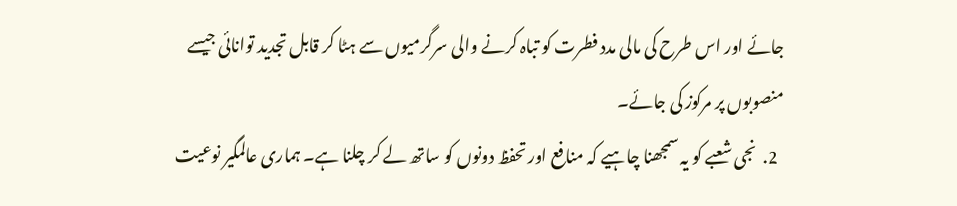جائے اور اس طرح کی مالی مدد فطرت کو تباہ کرنے والی سرگرمیوں سے ہٹا کر قابل تجدید توانائی جیسے منصوبوں پر مرکوز کی جائے۔
  2.  نجی شعبے کو یہ سمجھنا چاہیے کہ منافع اور تحفظ دونوں کو ساتھ لے کر چلنا ہے۔ ہماری عالمگیر نوعیت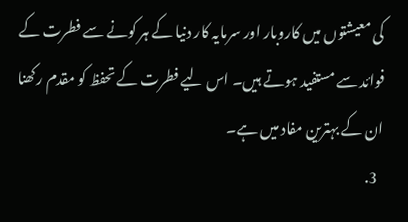کی معیشتوں میں کاروبار اور سرمایہ کار دنیا کے ہر کونے سے فطرت کے فوائد سے مستفید ہوتے ہیں۔ اس لیے فطرت کے تحفظ کو مقدم رکھنا ان کے بہترین مفاد میں ہے۔
  3.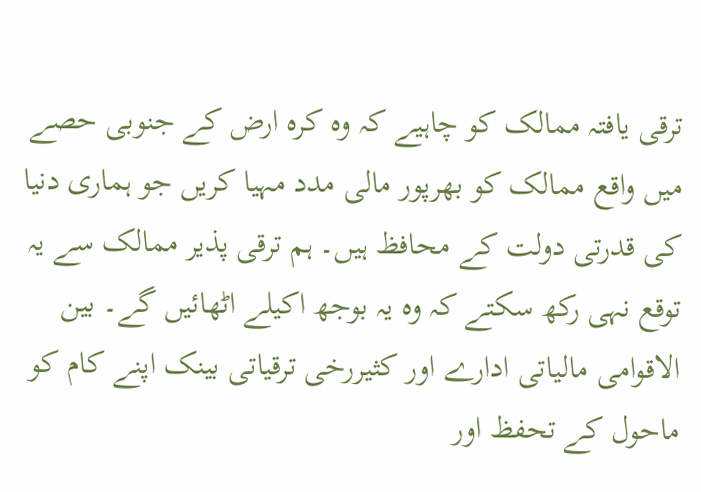ترقی یافتہ ممالک کو چاہیے کہ وہ کرہ ارض کے جنوبی حصے میں واقع ممالک کو بھرپور مالی مدد مہیا کریں جو ہماری دنیا کی قدرتی دولت کے محافظ ہیں۔ ہم ترقی پذیر ممالک سے یہ توقع نہی رکھ سکتے کہ وہ یہ بوجھ اکیلے اٹھائیں گے۔ بین الاقوامی مالیاتی ادارے اور کثیررخی ترقیاتی بینک اپنے کام کو ماحول کے تحفظ اور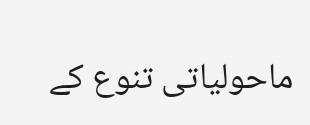ماحولیاتی تنوع کے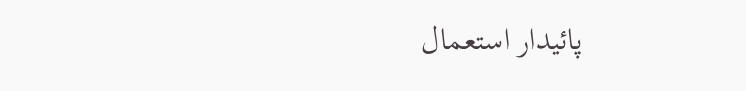پائیدار استعمال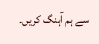سے ہم آہنگ کریں۔